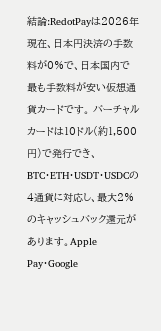結論:RedotPayは2026年現在、日本円決済の手数料が0%で、日本国内で最も手数料が安い仮想通貨カードです。 バーチャルカードは10ドル(約1,500円)で発行でき、BTC・ETH・USDT・USDCの4通貨に対応し、最大2%のキャッシュバック還元があります。Apple Pay・Google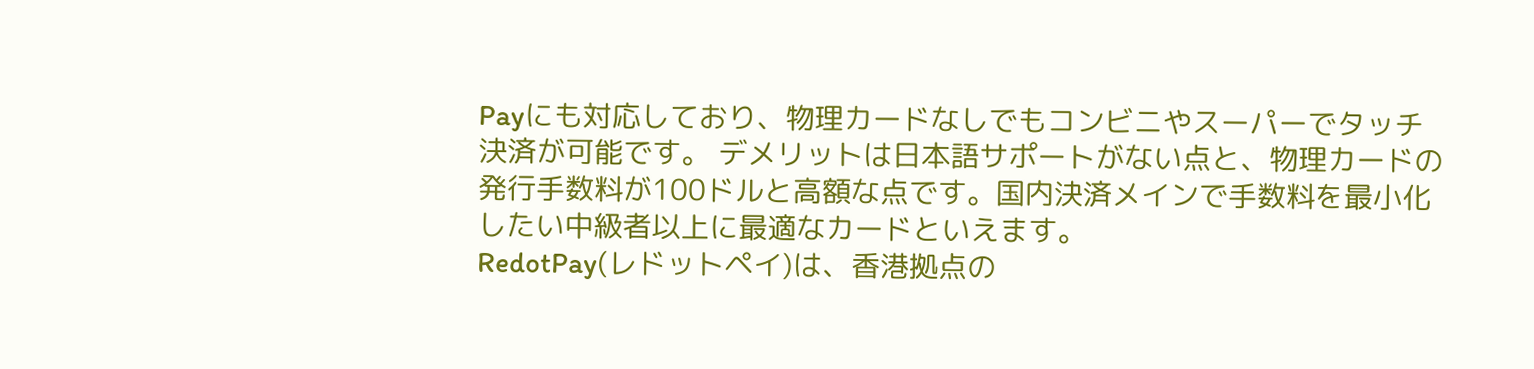Payにも対応しており、物理カードなしでもコンビニやスーパーでタッチ決済が可能です。 デメリットは日本語サポートがない点と、物理カードの発行手数料が100ドルと高額な点です。国内決済メインで手数料を最小化したい中級者以上に最適なカードといえます。
RedotPay(レドットペイ)は、香港拠点の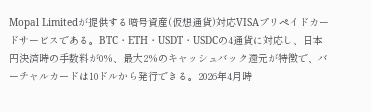Mopal Limitedが提供する暗号資産(仮想通貨)対応VISAプリペイドカードサービスである。BTC・ETH・USDT・USDCの4通貨に対応し、日本円決済時の手数料が0%、最大2%のキャッシュバック還元が特徴で、バーチャルカードは10ドルから発行できる。2026年4月時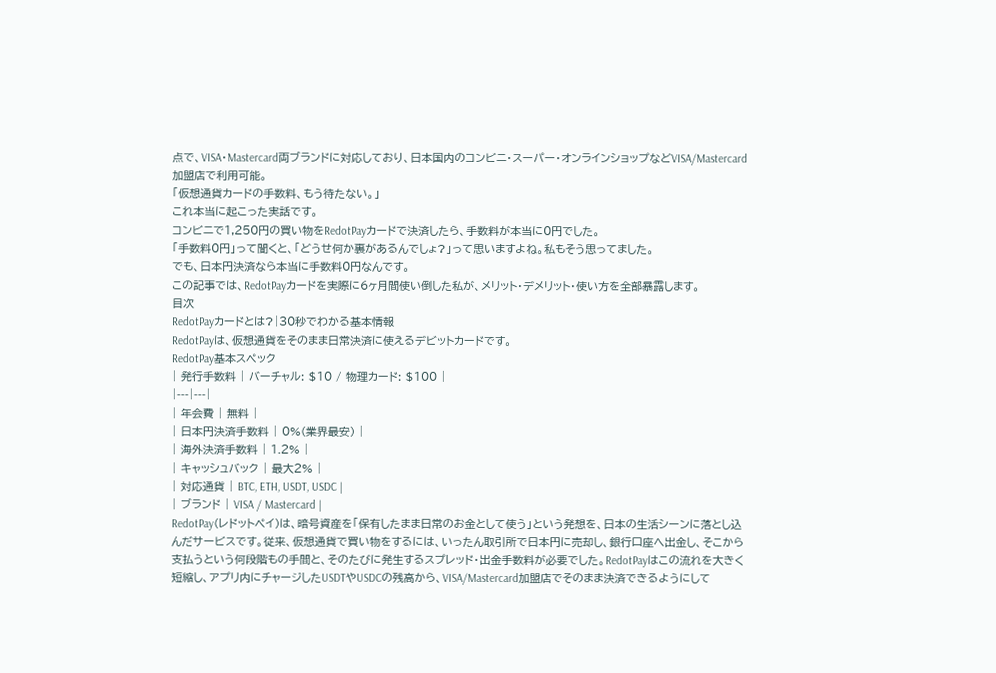点で、VISA・Mastercard両ブランドに対応しており、日本国内のコンビニ・スーパー・オンラインショップなどVISA/Mastercard加盟店で利用可能。
「仮想通貨カードの手数料、もう待たない。」
これ本当に起こった実話です。
コンビニで1,250円の買い物をRedotPayカードで決済したら、手数料が本当に0円でした。
「手数料0円」って聞くと、「どうせ何か裏があるんでしょ?」って思いますよね。私もそう思ってました。
でも、日本円決済なら本当に手数料0円なんです。
この記事では、RedotPayカードを実際に6ヶ月間使い倒した私が、メリット・デメリット・使い方を全部暴露します。
目次
RedotPayカードとは?|30秒でわかる基本情報
RedotPayは、仮想通貨をそのまま日常決済に使えるデビットカードです。
RedotPay基本スペック
| 発行手数料 | バーチャル: $10 / 物理カード: $100 |
|---|---|
| 年会費 | 無料 |
| 日本円決済手数料 | 0%(業界最安) |
| 海外決済手数料 | 1.2% |
| キャッシュバック | 最大2% |
| 対応通貨 | BTC, ETH, USDT, USDC |
| ブランド | VISA / Mastercard |
RedotPay(レドットペイ)は、暗号資産を「保有したまま日常のお金として使う」という発想を、日本の生活シーンに落とし込んだサービスです。従来、仮想通貨で買い物をするには、いったん取引所で日本円に売却し、銀行口座へ出金し、そこから支払うという何段階もの手間と、そのたびに発生するスプレッド・出金手数料が必要でした。RedotPayはこの流れを大きく短縮し、アプリ内にチャージしたUSDTやUSDCの残高から、VISA/Mastercard加盟店でそのまま決済できるようにして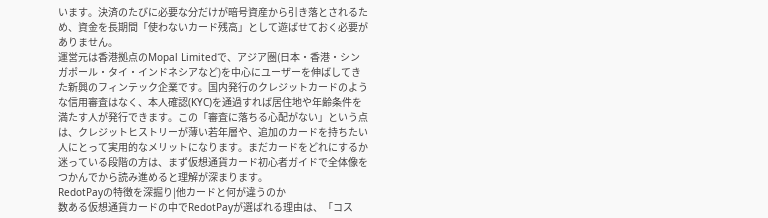います。決済のたびに必要な分だけが暗号資産から引き落とされるため、資金を長期間「使わないカード残高」として遊ばせておく必要がありません。
運営元は香港拠点のMopal Limitedで、アジア圏(日本・香港・シンガポール・タイ・インドネシアなど)を中心にユーザーを伸ばしてきた新興のフィンテック企業です。国内発行のクレジットカードのような信用審査はなく、本人確認(KYC)を通過すれば居住地や年齢条件を満たす人が発行できます。この「審査に落ちる心配がない」という点は、クレジットヒストリーが薄い若年層や、追加のカードを持ちたい人にとって実用的なメリットになります。まだカードをどれにするか迷っている段階の方は、まず仮想通貨カード初心者ガイドで全体像をつかんでから読み進めると理解が深まります。
RedotPayの特徴を深掘り|他カードと何が違うのか
数ある仮想通貨カードの中でRedotPayが選ばれる理由は、「コス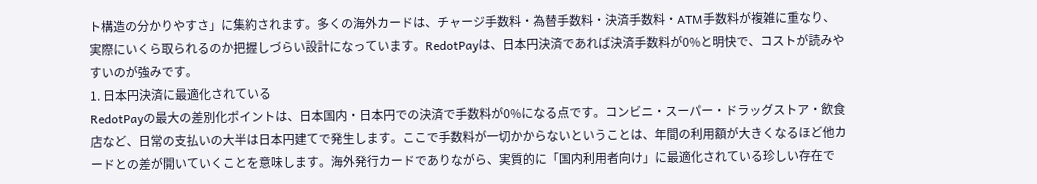ト構造の分かりやすさ」に集約されます。多くの海外カードは、チャージ手数料・為替手数料・決済手数料・ATM手数料が複雑に重なり、実際にいくら取られるのか把握しづらい設計になっています。RedotPayは、日本円決済であれば決済手数料が0%と明快で、コストが読みやすいのが強みです。
1. 日本円決済に最適化されている
RedotPayの最大の差別化ポイントは、日本国内・日本円での決済で手数料が0%になる点です。コンビニ・スーパー・ドラッグストア・飲食店など、日常の支払いの大半は日本円建てで発生します。ここで手数料が一切かからないということは、年間の利用額が大きくなるほど他カードとの差が開いていくことを意味します。海外発行カードでありながら、実質的に「国内利用者向け」に最適化されている珍しい存在で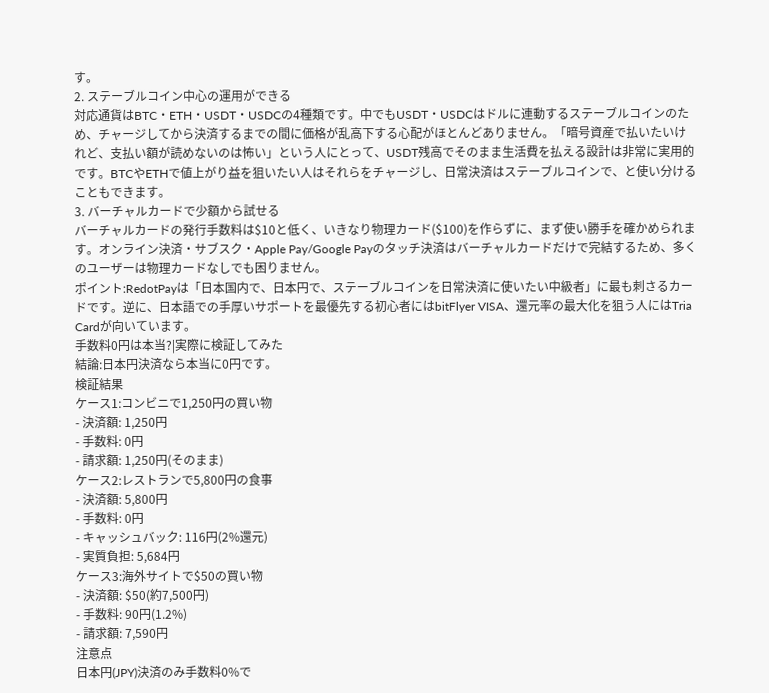す。
2. ステーブルコイン中心の運用ができる
対応通貨はBTC・ETH・USDT・USDCの4種類です。中でもUSDT・USDCはドルに連動するステーブルコインのため、チャージしてから決済するまでの間に価格が乱高下する心配がほとんどありません。「暗号資産で払いたいけれど、支払い額が読めないのは怖い」という人にとって、USDT残高でそのまま生活費を払える設計は非常に実用的です。BTCやETHで値上がり益を狙いたい人はそれらをチャージし、日常決済はステーブルコインで、と使い分けることもできます。
3. バーチャルカードで少額から試せる
バーチャルカードの発行手数料は$10と低く、いきなり物理カード($100)を作らずに、まず使い勝手を確かめられます。オンライン決済・サブスク・Apple Pay/Google Payのタッチ決済はバーチャルカードだけで完結するため、多くのユーザーは物理カードなしでも困りません。
ポイント:RedotPayは「日本国内で、日本円で、ステーブルコインを日常決済に使いたい中級者」に最も刺さるカードです。逆に、日本語での手厚いサポートを最優先する初心者にはbitFlyer VISA、還元率の最大化を狙う人にはTria Cardが向いています。
手数料0円は本当?|実際に検証してみた
結論:日本円決済なら本当に0円です。
検証結果
ケース1:コンビニで1,250円の買い物
- 決済額: 1,250円
- 手数料: 0円
- 請求額: 1,250円(そのまま)
ケース2:レストランで5,800円の食事
- 決済額: 5,800円
- 手数料: 0円
- キャッシュバック: 116円(2%還元)
- 実質負担: 5,684円
ケース3:海外サイトで$50の買い物
- 決済額: $50(約7,500円)
- 手数料: 90円(1.2%)
- 請求額: 7,590円
注意点
日本円(JPY)決済のみ手数料0%で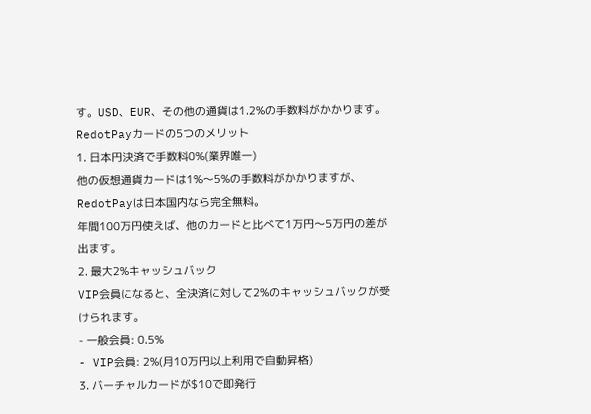す。USD、EUR、その他の通貨は1.2%の手数料がかかります。
RedotPayカードの5つのメリット
1. 日本円決済で手数料0%(業界唯一)
他の仮想通貨カードは1%〜5%の手数料がかかりますが、RedotPayは日本国内なら完全無料。
年間100万円使えば、他のカードと比べて1万円〜5万円の差が出ます。
2. 最大2%キャッシュバック
VIP会員になると、全決済に対して2%のキャッシュバックが受けられます。
- 一般会員: 0.5%
- VIP会員: 2%(月10万円以上利用で自動昇格)
3. バーチャルカードが$10で即発行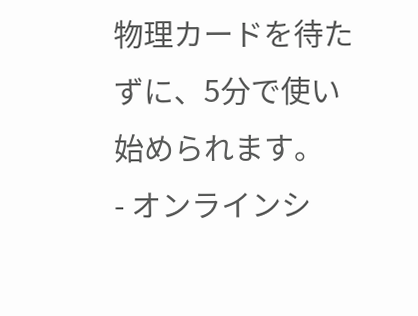物理カードを待たずに、5分で使い始められます。
- オンラインシ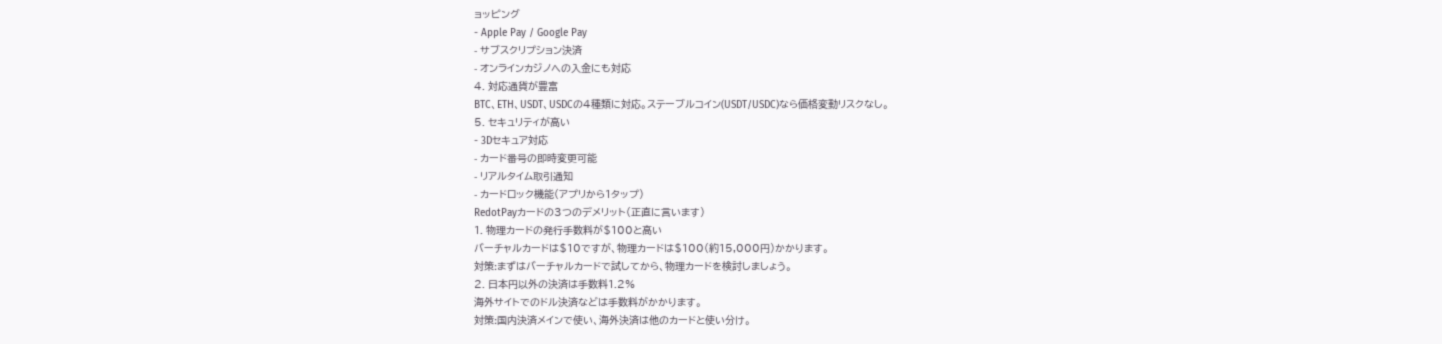ョッピング
- Apple Pay / Google Pay
- サブスクリプション決済
- オンラインカジノへの入金にも対応
4. 対応通貨が豊富
BTC、ETH、USDT、USDCの4種類に対応。ステーブルコイン(USDT/USDC)なら価格変動リスクなし。
5. セキュリティが高い
- 3Dセキュア対応
- カード番号の即時変更可能
- リアルタイム取引通知
- カードロック機能(アプリから1タップ)
RedotPayカードの3つのデメリット(正直に言います)
1. 物理カードの発行手数料が$100と高い
バーチャルカードは$10ですが、物理カードは$100(約15,000円)かかります。
対策:まずはバーチャルカードで試してから、物理カードを検討しましょう。
2. 日本円以外の決済は手数料1.2%
海外サイトでのドル決済などは手数料がかかります。
対策:国内決済メインで使い、海外決済は他のカードと使い分け。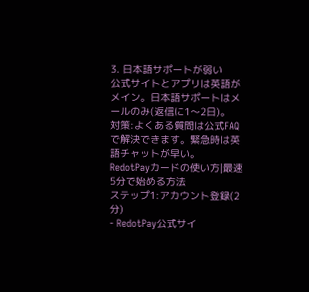3. 日本語サポートが弱い
公式サイトとアプリは英語がメイン。日本語サポートはメールのみ(返信に1〜2日)。
対策:よくある質問は公式FAQで解決できます。緊急時は英語チャットが早い。
RedotPayカードの使い方|最速5分で始める方法
ステップ1:アカウント登録(2分)
- RedotPay公式サイ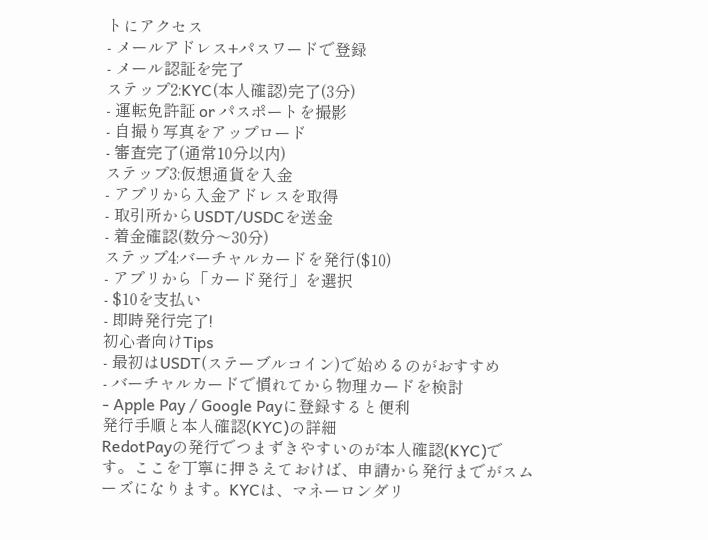トにアクセス
- メールアドレス+パスワードで登録
- メール認証を完了
ステップ2:KYC(本人確認)完了(3分)
- 運転免許証 or パスポートを撮影
- 自撮り写真をアップロード
- 審査完了(通常10分以内)
ステップ3:仮想通貨を入金
- アプリから入金アドレスを取得
- 取引所からUSDT/USDCを送金
- 着金確認(数分〜30分)
ステップ4:バーチャルカードを発行($10)
- アプリから「カード発行」を選択
- $10を支払い
- 即時発行完了!
初心者向けTips
- 最初はUSDT(ステーブルコイン)で始めるのがおすすめ
- バーチャルカードで慣れてから物理カードを検討
- Apple Pay / Google Payに登録すると便利
発行手順と本人確認(KYC)の詳細
RedotPayの発行でつまずきやすいのが本人確認(KYC)です。ここを丁寧に押さえておけば、申請から発行までがスムーズになります。KYCは、マネーロンダリ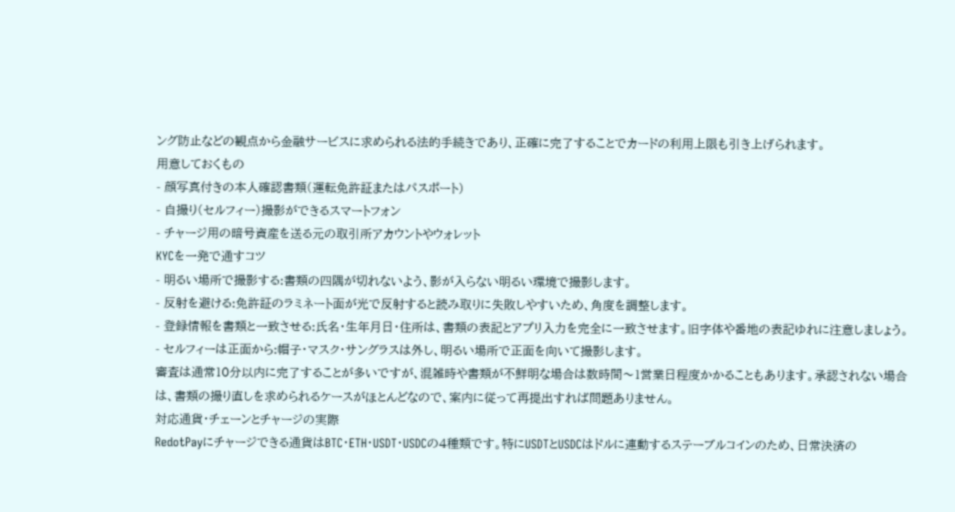ング防止などの観点から金融サービスに求められる法的手続きであり、正確に完了することでカードの利用上限も引き上げられます。
用意しておくもの
- 顔写真付きの本人確認書類(運転免許証またはパスポート)
- 自撮り(セルフィー)撮影ができるスマートフォン
- チャージ用の暗号資産を送る元の取引所アカウントやウォレット
KYCを一発で通すコツ
- 明るい場所で撮影する:書類の四隅が切れないよう、影が入らない明るい環境で撮影します。
- 反射を避ける:免許証のラミネート面が光で反射すると読み取りに失敗しやすいため、角度を調整します。
- 登録情報を書類と一致させる:氏名・生年月日・住所は、書類の表記とアプリ入力を完全に一致させます。旧字体や番地の表記ゆれに注意しましょう。
- セルフィーは正面から:帽子・マスク・サングラスは外し、明るい場所で正面を向いて撮影します。
審査は通常10分以内に完了することが多いですが、混雑時や書類が不鮮明な場合は数時間〜1営業日程度かかることもあります。承認されない場合は、書類の撮り直しを求められるケースがほとんどなので、案内に従って再提出すれば問題ありません。
対応通貨・チェーンとチャージの実際
RedotPayにチャージできる通貨はBTC・ETH・USDT・USDCの4種類です。特にUSDTとUSDCはドルに連動するステーブルコインのため、日常決済の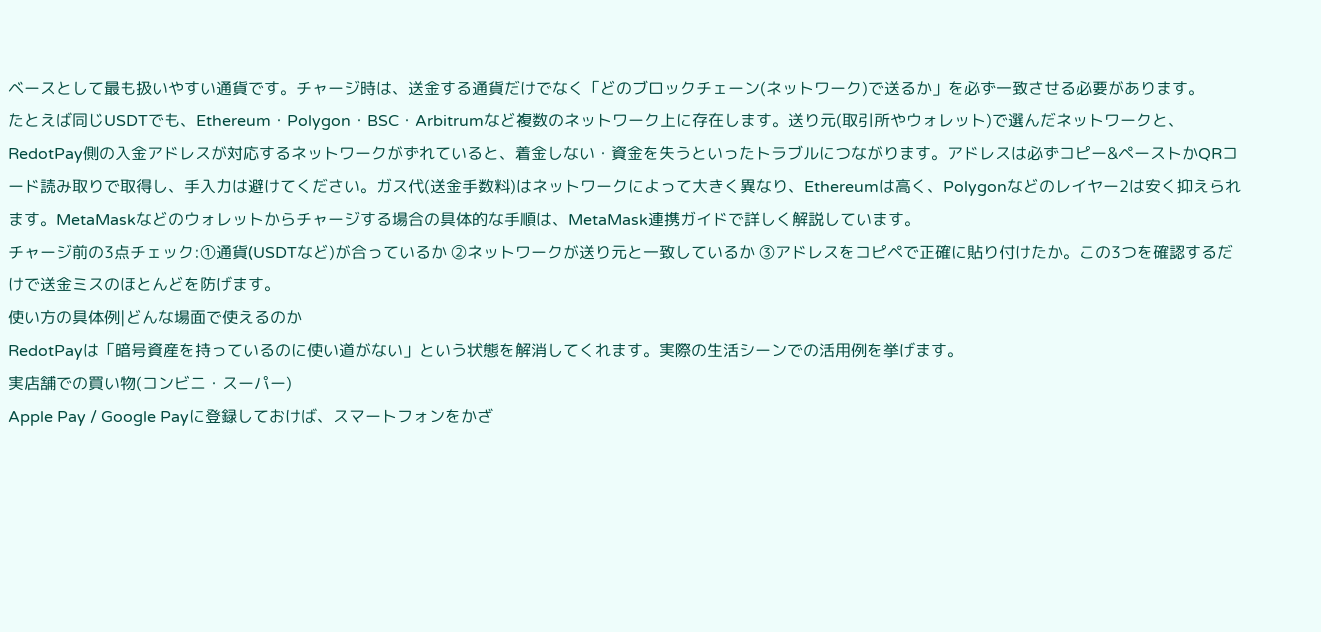ベースとして最も扱いやすい通貨です。チャージ時は、送金する通貨だけでなく「どのブロックチェーン(ネットワーク)で送るか」を必ず一致させる必要があります。
たとえば同じUSDTでも、Ethereum・Polygon・BSC・Arbitrumなど複数のネットワーク上に存在します。送り元(取引所やウォレット)で選んだネットワークと、RedotPay側の入金アドレスが対応するネットワークがずれていると、着金しない・資金を失うといったトラブルにつながります。アドレスは必ずコピー&ペーストかQRコード読み取りで取得し、手入力は避けてください。ガス代(送金手数料)はネットワークによって大きく異なり、Ethereumは高く、Polygonなどのレイヤー2は安く抑えられます。MetaMaskなどのウォレットからチャージする場合の具体的な手順は、MetaMask連携ガイドで詳しく解説しています。
チャージ前の3点チェック:①通貨(USDTなど)が合っているか ②ネットワークが送り元と一致しているか ③アドレスをコピペで正確に貼り付けたか。この3つを確認するだけで送金ミスのほとんどを防げます。
使い方の具体例|どんな場面で使えるのか
RedotPayは「暗号資産を持っているのに使い道がない」という状態を解消してくれます。実際の生活シーンでの活用例を挙げます。
実店舗での買い物(コンビニ・スーパー)
Apple Pay / Google Payに登録しておけば、スマートフォンをかざ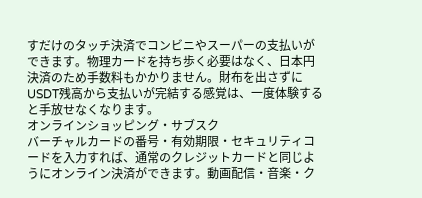すだけのタッチ決済でコンビニやスーパーの支払いができます。物理カードを持ち歩く必要はなく、日本円決済のため手数料もかかりません。財布を出さずにUSDT残高から支払いが完結する感覚は、一度体験すると手放せなくなります。
オンラインショッピング・サブスク
バーチャルカードの番号・有効期限・セキュリティコードを入力すれば、通常のクレジットカードと同じようにオンライン決済ができます。動画配信・音楽・ク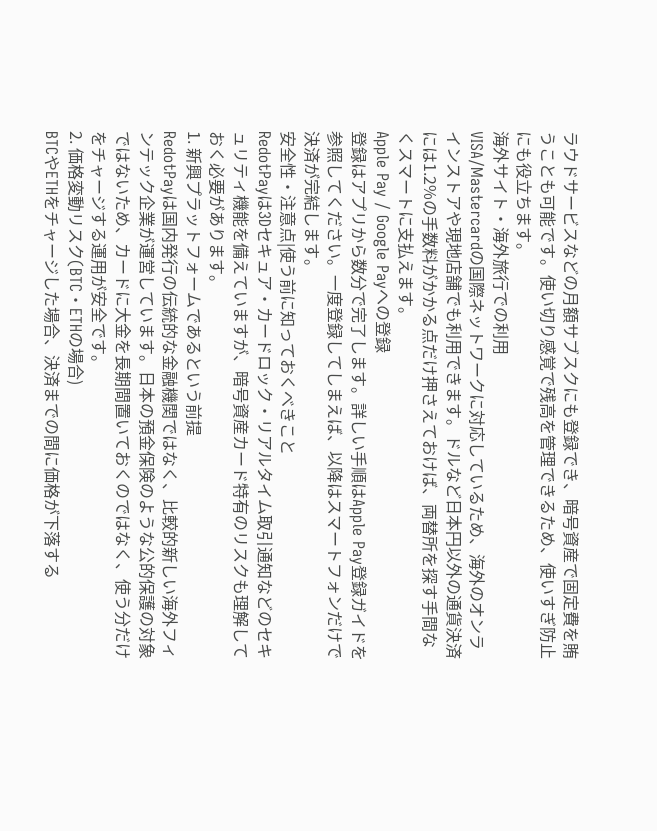ラウドサービスなどの月額サブスクにも登録でき、暗号資産で固定費を賄うことも可能です。使い切り感覚で残高を管理できるため、使いすぎ防止にも役立ちます。
海外サイト・海外旅行での利用
VISA/Mastercardの国際ネットワークに対応しているため、海外のオンラインストアや現地店舗でも利用できます。ドルなど日本円以外の通貨決済には1.2%の手数料がかかる点だけ押さえておけば、両替所を探す手間なくスマートに支払えます。
Apple Pay / Google Payへの登録
登録はアプリから数分で完了します。詳しい手順はApple Pay登録ガイドを参照してください。一度登録してしまえば、以降はスマートフォンだけで決済が完結します。
安全性・注意点|使う前に知っておくべきこと
RedotPayは3Dセキュア・カードロック・リアルタイム取引通知などのセキュリティ機能を備えていますが、暗号資産カード特有のリスクも理解しておく必要があります。
1. 新興プラットフォームであるという前提
RedotPayは国内発行の伝統的な金融機関ではなく、比較的新しい海外フィンテック企業が運営しています。日本の預金保険のような公的保護の対象ではないため、カードに大金を長期間置いておくのではなく、使う分だけをチャージする運用が安全です。
2. 価格変動リスク(BTC・ETHの場合)
BTCやETHをチャージした場合、決済までの間に価格が下落する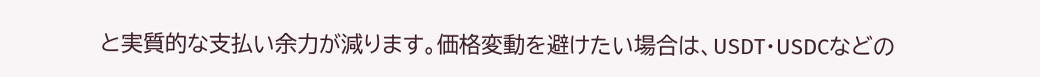と実質的な支払い余力が減ります。価格変動を避けたい場合は、USDT・USDCなどの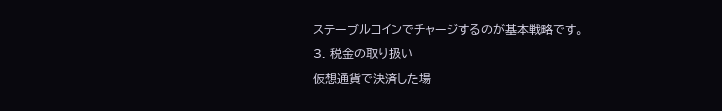ステーブルコインでチャージするのが基本戦略です。
3. 税金の取り扱い
仮想通貨で決済した場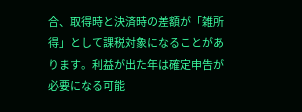合、取得時と決済時の差額が「雑所得」として課税対象になることがあります。利益が出た年は確定申告が必要になる可能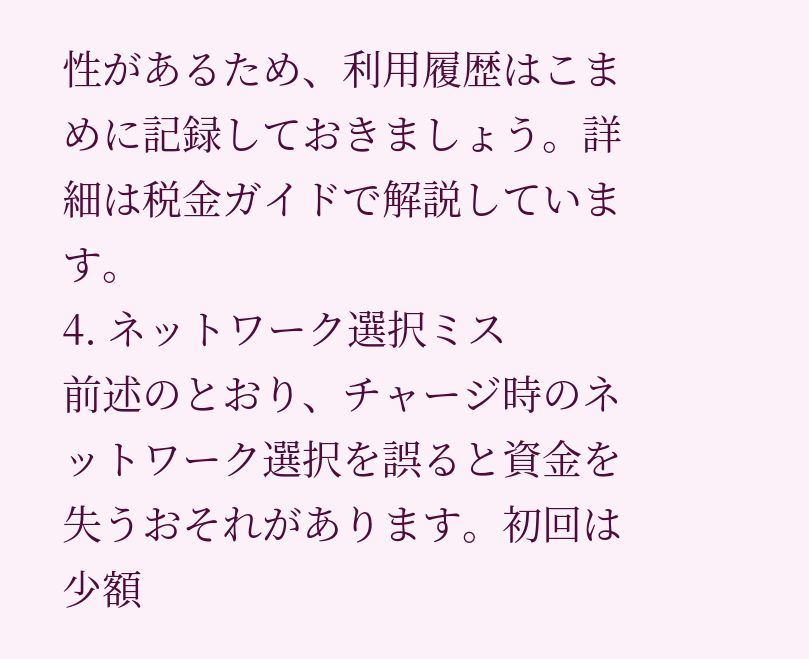性があるため、利用履歴はこまめに記録しておきましょう。詳細は税金ガイドで解説しています。
4. ネットワーク選択ミス
前述のとおり、チャージ時のネットワーク選択を誤ると資金を失うおそれがあります。初回は少額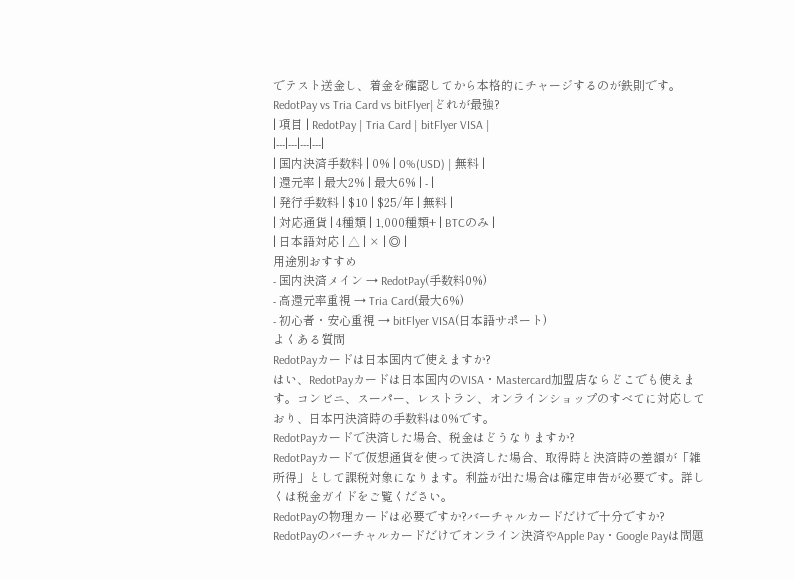でテスト送金し、着金を確認してから本格的にチャージするのが鉄則です。
RedotPay vs Tria Card vs bitFlyer|どれが最強?
| 項目 | RedotPay | Tria Card | bitFlyer VISA |
|---|---|---|---|
| 国内決済手数料 | 0% | 0%(USD) | 無料 |
| 還元率 | 最大2% | 最大6% | - |
| 発行手数料 | $10 | $25/年 | 無料 |
| 対応通貨 | 4種類 | 1,000種類+ | BTCのみ |
| 日本語対応 | △ | × | ◎ |
用途別おすすめ
- 国内決済メイン → RedotPay(手数料0%)
- 高還元率重視 → Tria Card(最大6%)
- 初心者・安心重視 → bitFlyer VISA(日本語サポート)
よくある質問
RedotPayカードは日本国内で使えますか?
はい、RedotPayカードは日本国内のVISA・Mastercard加盟店ならどこでも使えます。コンビニ、スーパー、レストラン、オンラインショップのすべてに対応しており、日本円決済時の手数料は0%です。
RedotPayカードで決済した場合、税金はどうなりますか?
RedotPayカードで仮想通貨を使って決済した場合、取得時と決済時の差額が「雑所得」として課税対象になります。利益が出た場合は確定申告が必要です。詳しくは税金ガイドをご覧ください。
RedotPayの物理カードは必要ですか?バーチャルカードだけで十分ですか?
RedotPayのバーチャルカードだけでオンライン決済やApple Pay・Google Payは問題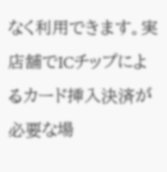なく利用できます。実店舗でICチップによるカード挿入決済が必要な場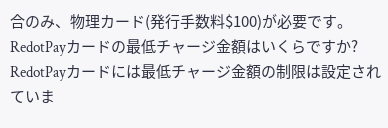合のみ、物理カード(発行手数料$100)が必要です。
RedotPayカードの最低チャージ金額はいくらですか?
RedotPayカードには最低チャージ金額の制限は設定されていま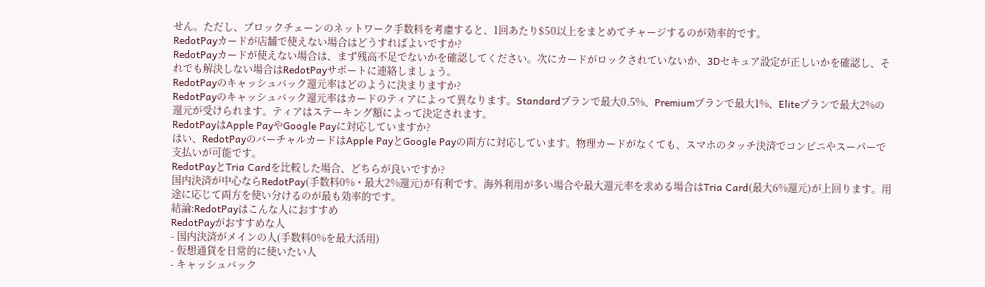せん。ただし、ブロックチェーンのネットワーク手数料を考慮すると、1回あたり$50以上をまとめてチャージするのが効率的です。
RedotPayカードが店舗で使えない場合はどうすればよいですか?
RedotPayカードが使えない場合は、まず残高不足でないかを確認してください。次にカードがロックされていないか、3Dセキュア設定が正しいかを確認し、それでも解決しない場合はRedotPayサポートに連絡しましょう。
RedotPayのキャッシュバック還元率はどのように決まりますか?
RedotPayのキャッシュバック還元率はカードのティアによって異なります。Standardプランで最大0.5%、Premiumプランで最大1%、Eliteプランで最大2%の還元が受けられます。ティアはステーキング額によって決定されます。
RedotPayはApple PayやGoogle Payに対応していますか?
はい、RedotPayのバーチャルカードはApple PayとGoogle Payの両方に対応しています。物理カードがなくても、スマホのタッチ決済でコンビニやスーパーで支払いが可能です。
RedotPayとTria Cardを比較した場合、どちらが良いですか?
国内決済が中心ならRedotPay(手数料0%・最大2%還元)が有利です。海外利用が多い場合や最大還元率を求める場合はTria Card(最大6%還元)が上回ります。用途に応じて両方を使い分けるのが最も効率的です。
結論:RedotPayはこんな人におすすめ
RedotPayがおすすめな人
- 国内決済がメインの人(手数料0%を最大活用)
- 仮想通貨を日常的に使いたい人
- キャッシュバック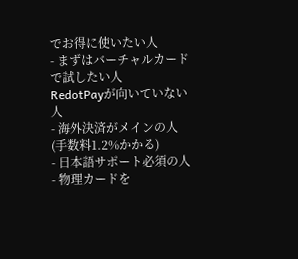でお得に使いたい人
- まずはバーチャルカードで試したい人
RedotPayが向いていない人
- 海外決済がメインの人(手数料1.2%かかる)
- 日本語サポート必須の人
- 物理カードを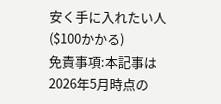安く手に入れたい人($100かかる)
免責事項:本記事は2026年5月時点の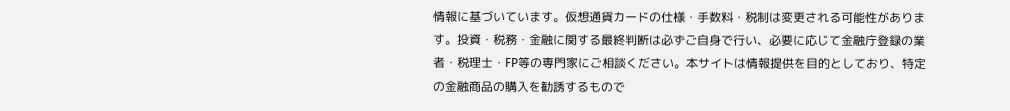情報に基づいています。仮想通貨カードの仕様・手数料・税制は変更される可能性があります。投資・税務・金融に関する最終判断は必ずご自身で行い、必要に応じて金融庁登録の業者・税理士・FP等の専門家にご相談ください。本サイトは情報提供を目的としており、特定の金融商品の購入を勧誘するもので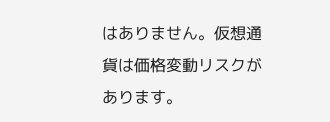はありません。仮想通貨は価格変動リスクがあります。